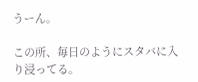うーん。

この所、毎日のようにスタバに入り浸ってる。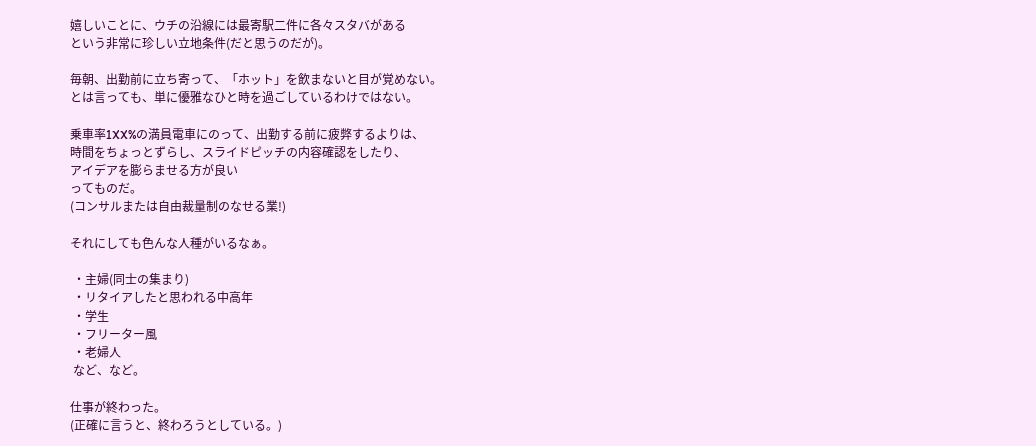嬉しいことに、ウチの沿線には最寄駅二件に各々スタバがある
という非常に珍しい立地条件(だと思うのだが)。

毎朝、出勤前に立ち寄って、「ホット」を飲まないと目が覚めない。
とは言っても、単に優雅なひと時を過ごしているわけではない。

乗車率1XX%の満員電車にのって、出勤する前に疲弊するよりは、
時間をちょっとずらし、スライドピッチの内容確認をしたり、
アイデアを膨らませる方が良い
ってものだ。
(コンサルまたは自由裁量制のなせる業!)

それにしても色んな人種がいるなぁ。

 ・主婦(同士の集まり)
 ・リタイアしたと思われる中高年
 ・学生
 ・フリーター風
 ・老婦人
 など、など。

仕事が終わった。
(正確に言うと、終わろうとしている。)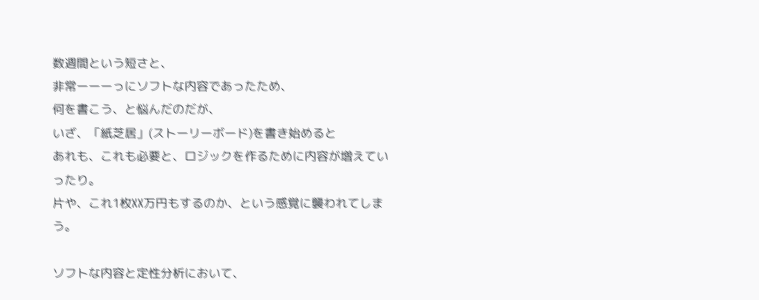数週間という短さと、
非常ーーーっにソフトな内容であったため、
何を書こう、と悩んだのだが、
いざ、「紙芝居」(ストーリーボード)を書き始めると
あれも、これも必要と、ロジックを作るために内容が増えていったり。
片や、これ1枚XX万円もするのか、という感覚に襲われてしまう。

ソフトな内容と定性分析において、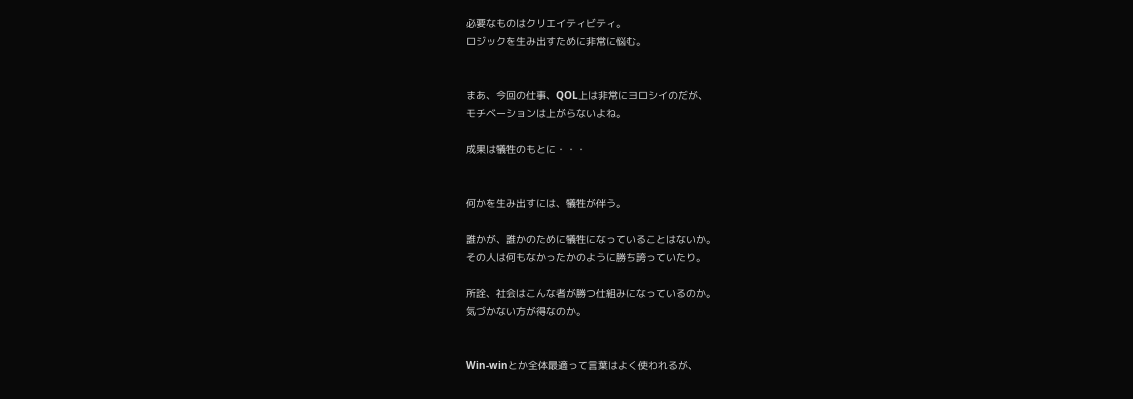必要なものはクリエイティビティ。
ロジックを生み出すために非常に悩む。


まあ、今回の仕事、QOL上は非常にヨロシイのだが、
モチベーションは上がらないよね。

成果は犠牲のもとに・・・


何かを生み出すには、犠牲が伴う。

誰かが、誰かのために犠牲になっていることはないか。
その人は何もなかったかのように勝ち誇っていたり。

所詮、社会はこんな者が勝つ仕組みになっているのか。
気づかない方が得なのか。


Win-winとか全体最適って言葉はよく使われるが、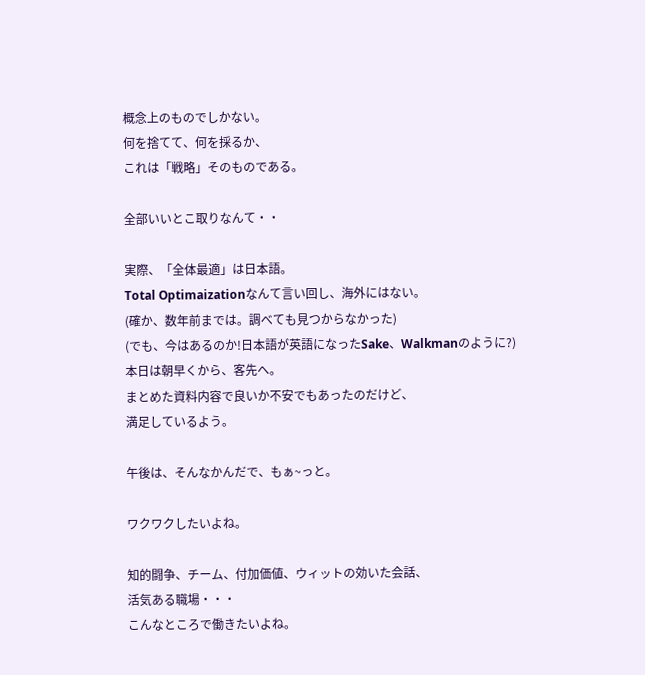概念上のものでしかない。
何を捨てて、何を採るか、
これは「戦略」そのものである。

全部いいとこ取りなんて・・

実際、「全体最適」は日本語。
Total Optimaizationなんて言い回し、海外にはない。
(確か、数年前までは。調べても見つからなかった)
(でも、今はあるのか!日本語が英語になったSake、Walkmanのように?)
本日は朝早くから、客先へ。
まとめた資料内容で良いか不安でもあったのだけど、
満足しているよう。

午後は、そんなかんだで、もぁ~っと。

ワクワクしたいよね。

知的闘争、チーム、付加価値、ウィットの効いた会話、
活気ある職場・・・
こんなところで働きたいよね。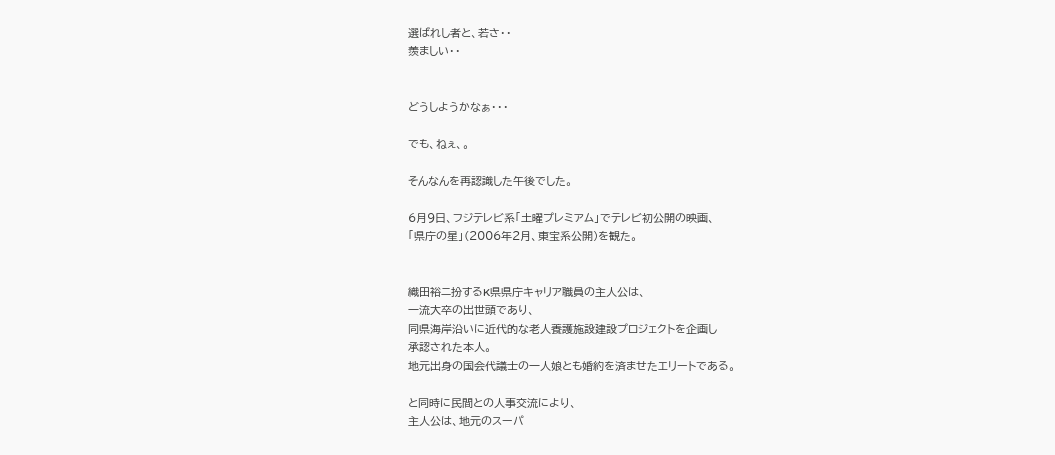選ばれし者と、若さ・・
羨ましい・・


どうしようかなぁ・・・

でも、ねぇ、。

そんなんを再認識した午後でした。

6月9日、フジテレビ系「土曜プレミアム」でテレビ初公開の映画、
「県庁の星」(2006年2月、東宝系公開)を観た。


織田裕ニ扮するK県県庁キャリア職員の主人公は、
一流大卒の出世頭であり、
同県海岸沿いに近代的な老人養護施設建設プロジェクトを企画し
承認された本人。
地元出身の国会代議士の一人娘とも婚約を済ませたエリートである。

と同時に民間との人事交流により、
主人公は、地元のスーパ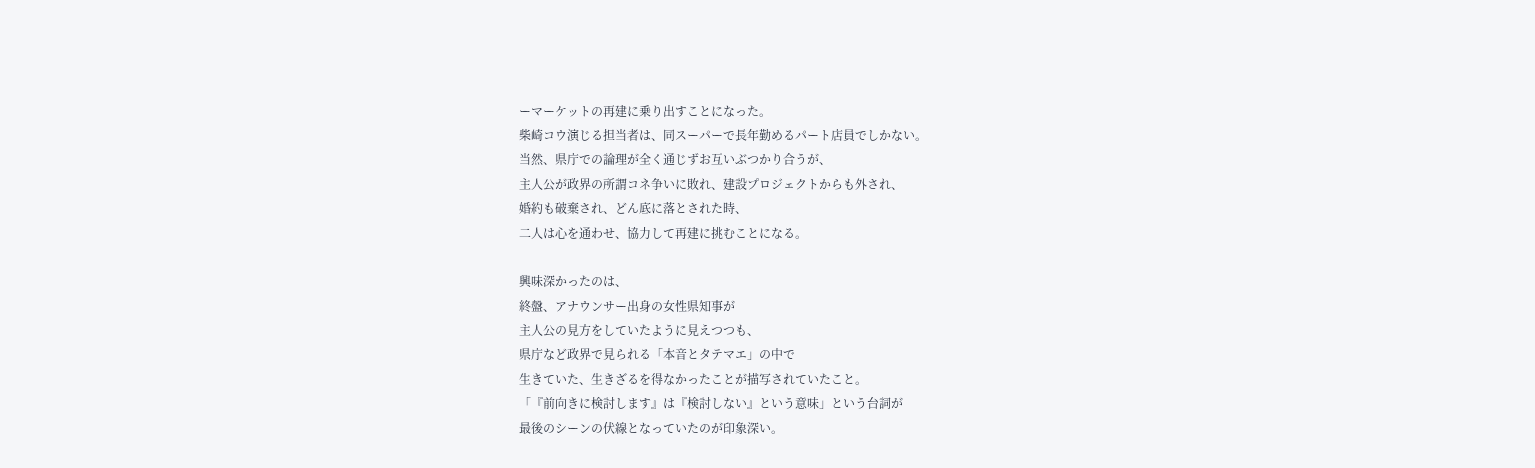ーマーケットの再建に乗り出すことになった。
柴崎コウ演じる担当者は、同スーパーで長年勤めるパート店員でしかない。
当然、県庁での論理が全く通じずお互いぶつかり合うが、
主人公が政界の所謂コネ争いに敗れ、建設プロジェクトからも外され、
婚約も破棄され、どん底に落とされた時、
二人は心を通わせ、協力して再建に挑むことになる。

興味深かったのは、
終盤、アナウンサー出身の女性県知事が
主人公の見方をしていたように見えつつも、
県庁など政界で見られる「本音とタテマエ」の中で
生きていた、生きざるを得なかったことが描写されていたこと。
「『前向きに検討します』は『検討しない』という意味」という台詞が
最後のシーンの伏線となっていたのが印象深い。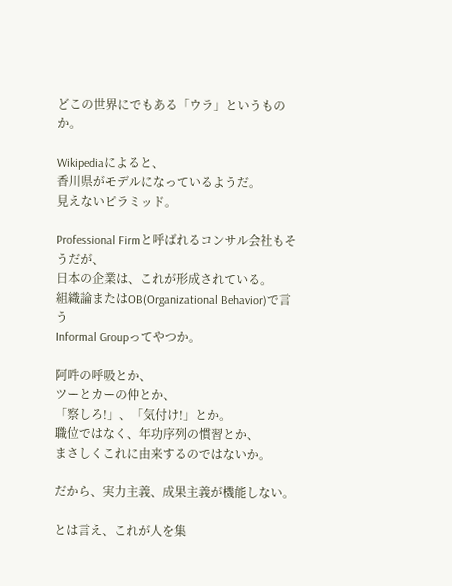どこの世界にでもある「ウラ」というものか。

Wikipediaによると、
香川県がモデルになっているようだ。
見えないピラミッド。

Professional Firmと呼ばれるコンサル会社もそうだが、
日本の企業は、これが形成されている。
組織論またはOB(Organizational Behavior)で言う
Informal Groupってやつか。

阿吽の呼吸とか、
ツーとカーの仲とか、
「察しろ!」、「気付け!」とか。
職位ではなく、年功序列の慣習とか、
まさしくこれに由来するのではないか。

だから、実力主義、成果主義が機能しない。

とは言え、これが人を集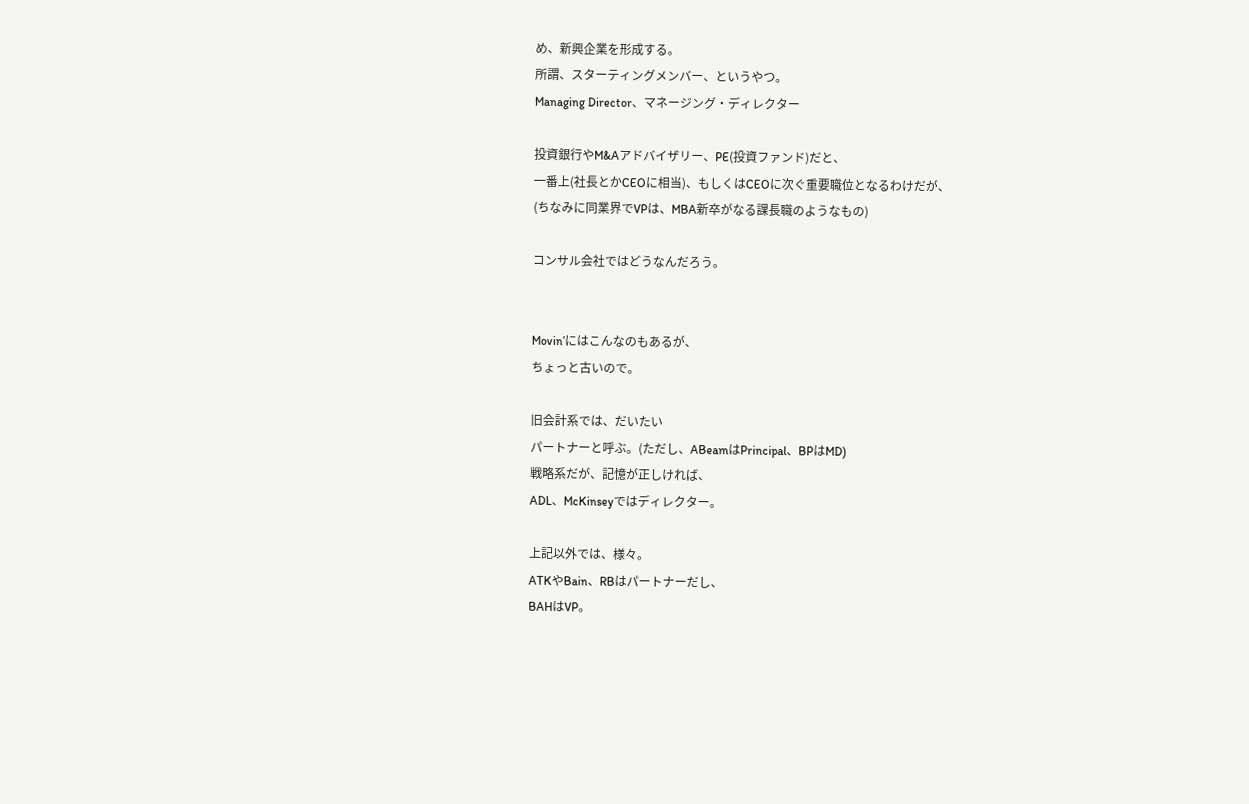め、新興企業を形成する。
所謂、スターティングメンバー、というやつ。
Managing Director、マネージング・ディレクター

投資銀行やM&Aアドバイザリー、PE(投資ファンド)だと、
一番上(社長とかCEOに相当)、もしくはCEOに次ぐ重要職位となるわけだが、
(ちなみに同業界でVPは、MBA新卒がなる課長職のようなもの)

コンサル会社ではどうなんだろう。


Movin’にはこんなのもあるが、
ちょっと古いので。

旧会計系では、だいたい
パートナーと呼ぶ。(ただし、ABeamはPrincipal、BPはMD)
戦略系だが、記憶が正しければ、
ADL、McKinseyではディレクター。

上記以外では、様々。
ATKやBain、RBはパートナーだし、
BAHはVP。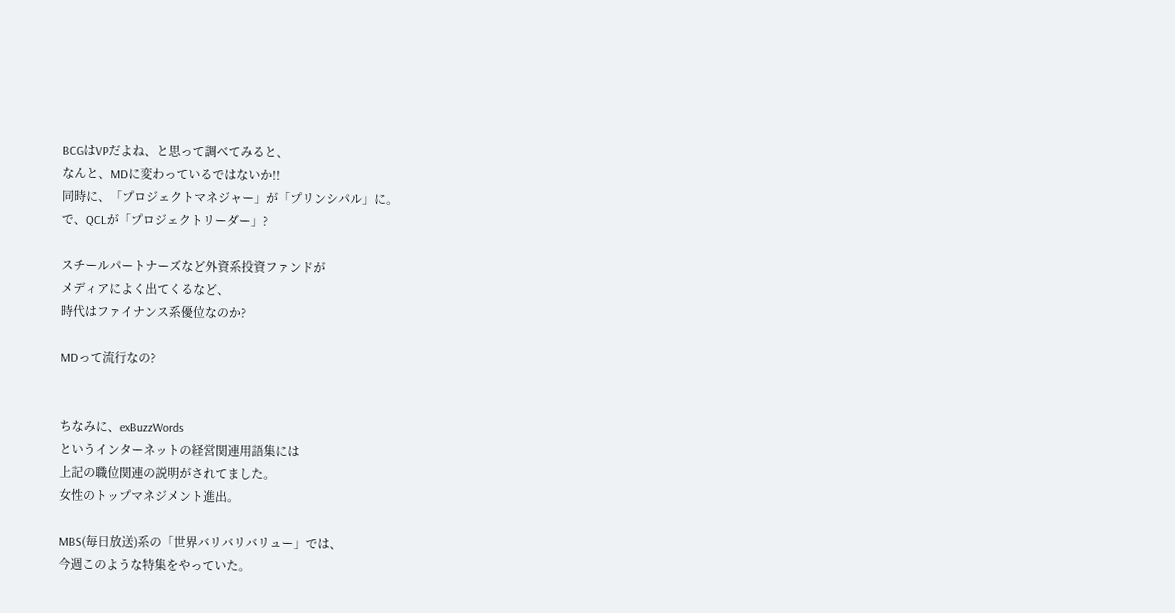BCGはVPだよね、と思って調べてみると、
なんと、MDに変わっているではないか!!
同時に、「プロジェクトマネジャー」が「プリンシパル」に。
で、QCLが「プロジェクトリーダー」?

スチールパートナーズなど外資系投資ファンドが
メディアによく出てくるなど、
時代はファイナンス系優位なのか?

MDって流行なの?


ちなみに、exBuzzWords
というインターネットの経営関連用語集には
上記の職位関連の説明がされてました。
女性のトップマネジメント進出。

MBS(毎日放送)系の「世界バリバリバリュー」では、
今週このような特集をやっていた。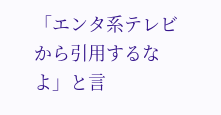「エンタ系テレビから引用するなよ」と言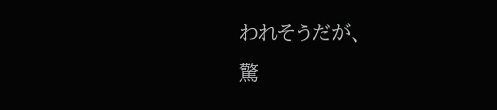われそうだが、
驚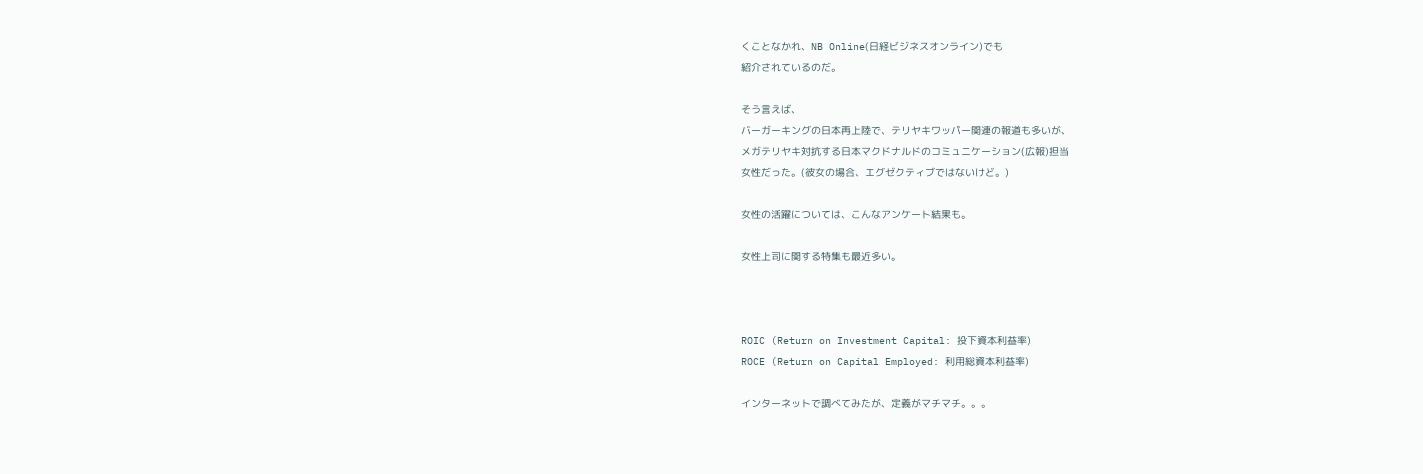くことなかれ、NB Online(日経ビジネスオンライン)でも
紹介されているのだ。

そう言えば、
バーガーキングの日本再上陸で、テリヤキワッパー関連の報道も多いが、
メガテリヤキ対抗する日本マクドナルドのコミュニケーション(広報)担当
女性だった。(彼女の場合、エグゼクティブではないけど。)

女性の活躍については、こんなアンケート結果も。

女性上司に関する特集も最近多い。



ROIC (Return on Investment Capital: 投下資本利益率)
ROCE (Return on Capital Employed: 利用総資本利益率)

インターネットで調べてみたが、定義がマチマチ。。。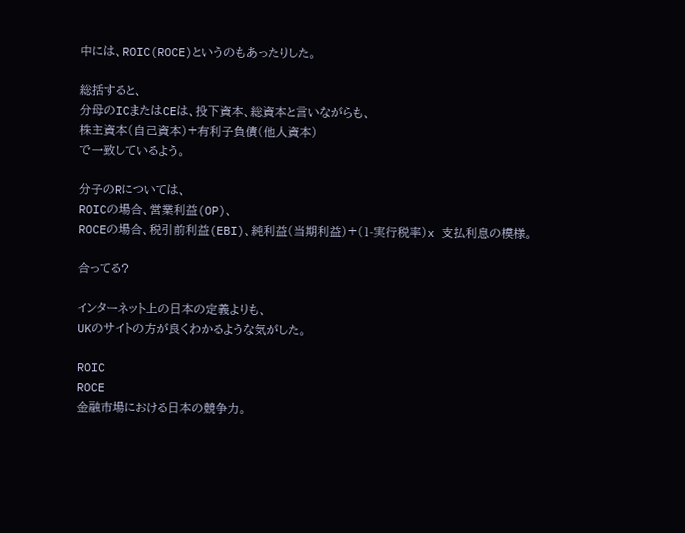中には、ROIC(ROCE)というのもあったりした。

総括すると、
分母のICまたはCEは、投下資本、総資本と言いながらも、
株主資本(自己資本)+有利子負債(他人資本)
で一致しているよう。

分子のRについては、
ROICの場合、営業利益(OP)、
ROCEの場合、税引前利益(EBI)、純利益(当期利益)+(1-実行税率)x 支払利息の模様。

合ってる?

インターネット上の日本の定義よりも、
UKのサイトの方が良くわかるような気がした。

ROIC
ROCE
金融市場における日本の競争力。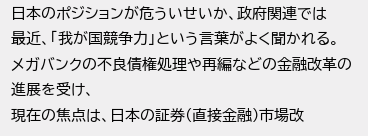日本のポジションが危ういせいか、政府関連では
最近、「我が国競争力」という言葉がよく聞かれる。
メガバンクの不良債権処理や再編などの金融改革の進展を受け、
現在の焦点は、日本の証券(直接金融)市場改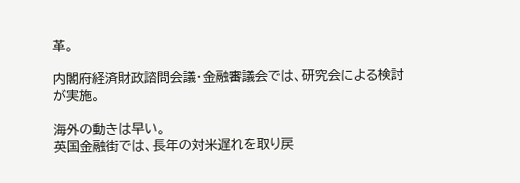革。

内閣府経済財政諮問会議・金融審議会では、研究会による検討
が実施。

海外の動きは早い。
英国金融街では、長年の対米遅れを取り戻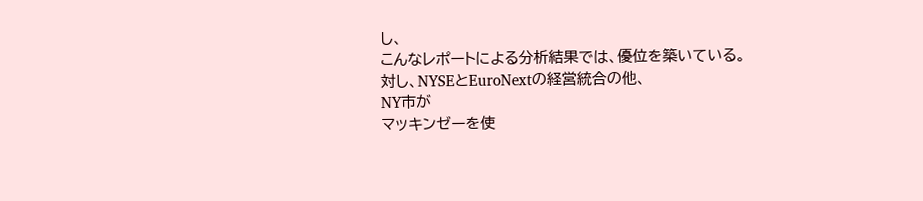し、
こんなレポートによる分析結果では、優位を築いている。
対し、NYSEとEuroNextの経営統合の他、
NY市が
マッキンゼーを使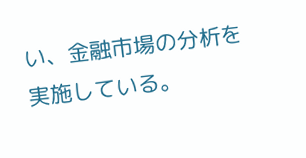い、金融市場の分析を実施している。